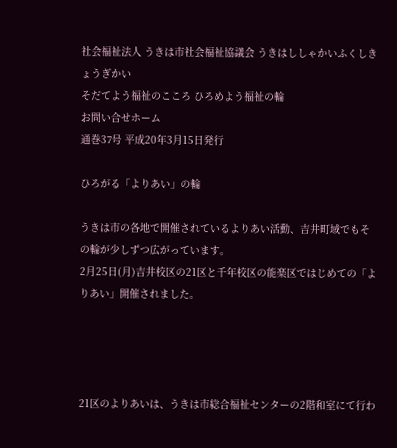社会福祉法人 うきは市社会福祉協議会 うきはししゃかいふくしきょうぎかい
そだてよう福祉のこころ ひろめよう福祉の輪
お問い合せホーム
通巻37号 平成20年3月15日発行

ひろがる「よりあい」の輪

うきは市の各地で開催されているよりあい活動、吉井町域でもその輪が少しずつ広がっています。
2月25日(月)吉井校区の21区と千年校区の能楽区ではじめての「よりあい」開催されました。




21区のよりあいは、うきは市総合福祉センターの2階和室にて行わ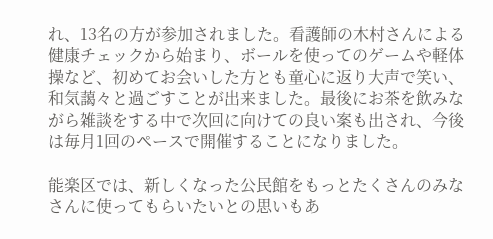れ、13名の方が参加されました。看護師の木村さんによる健康チェックから始まり、ボールを使ってのゲームや軽体操など、初めてお会いした方とも童心に返り大声で笑い、和気藹々と過ごすことが出来ました。最後にお茶を飲みながら雑談をする中で次回に向けての良い案も出され、今後は毎月1回のペースで開催することになりました。

能楽区では、新しくなった公民館をもっとたくさんのみなさんに使ってもらいたいとの思いもあ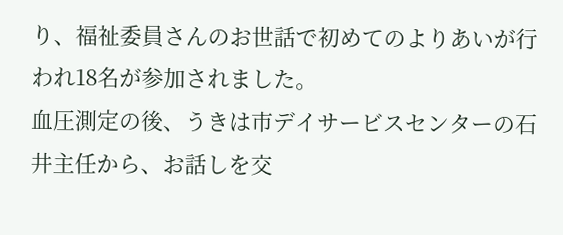り、福祉委員さんのお世話で初めてのよりあいが行われ18名が参加されました。
血圧測定の後、うきは市デイサービスセンターの石井主任から、お話しを交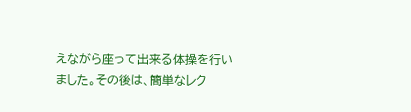えながら座って出来る体操を行いました。その後は、簡単なレク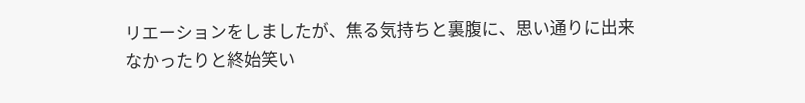リエーションをしましたが、焦る気持ちと裏腹に、思い通りに出来なかったりと終始笑い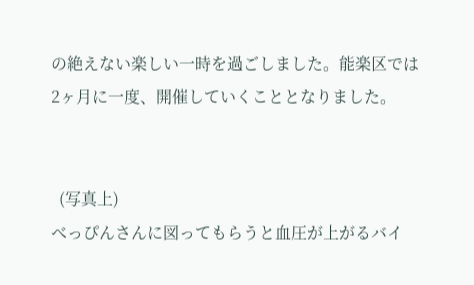の絶えない楽しい一時を過ごしました。能楽区では2ヶ月に一度、開催していくこととなりました。


  (写真上)
べっぴんさんに図ってもらうと血圧が上がるバイ